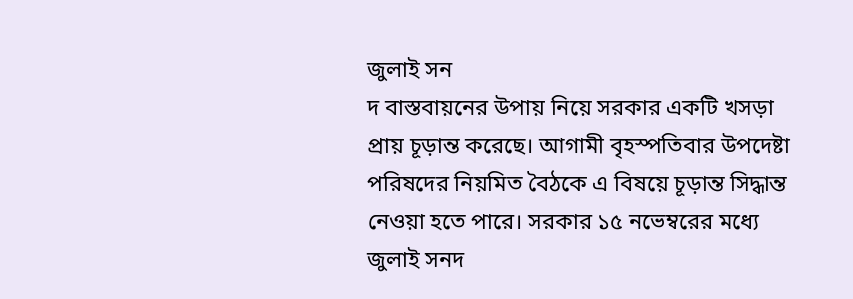জুলাই সন
দ বাস্তবায়নের উপায় নিয়ে সরকার একটি খসড়া প্রায় চূড়ান্ত করেছে। আগামী বৃহস্পতিবার উপদেষ্টা পরিষদের নিয়মিত বৈঠকে এ বিষয়ে চূড়ান্ত সিদ্ধান্ত নেওয়া হতে পারে। সরকার ১৫ নভেম্বরের মধ্যে জুলাই সনদ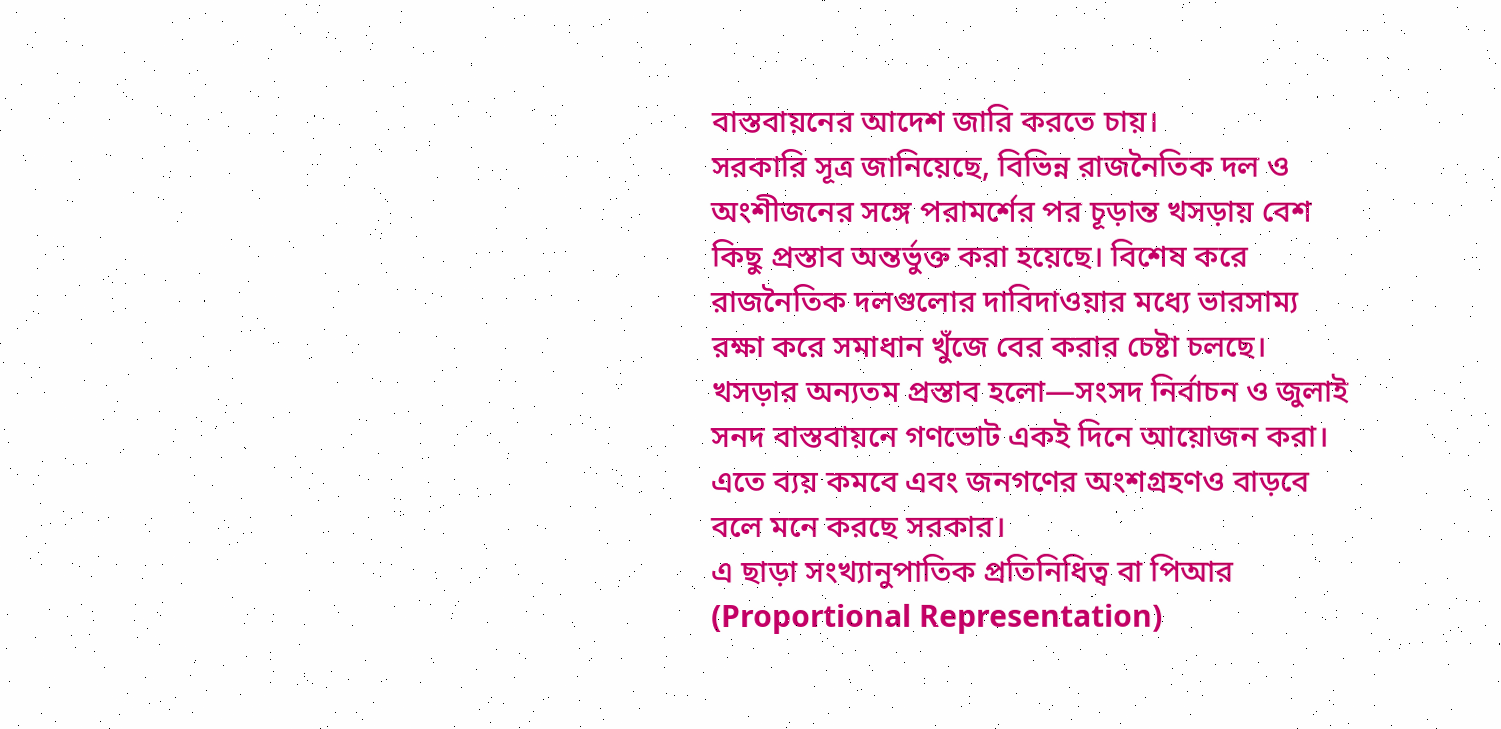বাস্তবায়নের আদেশ জারি করতে চায়।
সরকারি সূত্র জানিয়েছে, বিভিন্ন রাজনৈতিক দল ও অংশীজনের সঙ্গে পরামর্শের পর চূড়ান্ত খসড়ায় বেশ কিছু প্রস্তাব অন্তর্ভুক্ত করা হয়েছে। বিশেষ করে রাজনৈতিক দলগুলোর দাবিদাওয়ার মধ্যে ভারসাম্য রক্ষা করে সমাধান খুঁজে বের করার চেষ্টা চলছে।
খসড়ার অন্যতম প্রস্তাব হলো—সংসদ নির্বাচন ও জুলাই সনদ বাস্তবায়নে গণভোট একই দিনে আয়োজন করা। এতে ব্যয় কমবে এবং জনগণের অংশগ্রহণও বাড়বে বলে মনে করছে সরকার।
এ ছাড়া সংখ্যানুপাতিক প্রতিনিধিত্ব বা পিআর (Proportional Representation)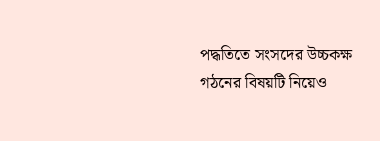পদ্ধতিতে সংসদের উচ্চকক্ষ গঠনের বিষয়টি নিয়েও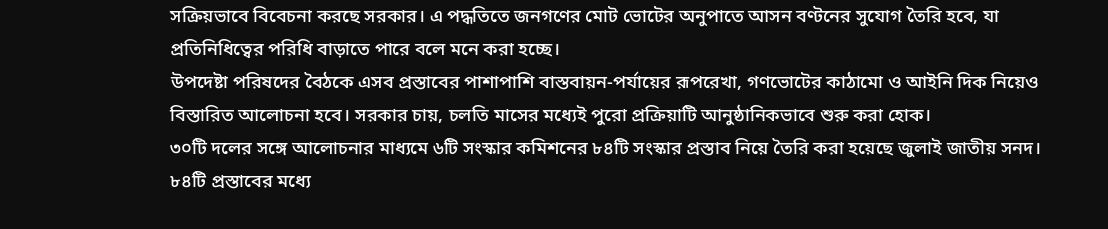সক্রিয়ভাবে বিবেচনা করছে সরকার। এ পদ্ধতিতে জনগণের মোট ভোটের অনুপাতে আসন বণ্টনের সুযোগ তৈরি হবে, যা প্রতিনিধিত্বের পরিধি বাড়াতে পারে বলে মনে করা হচ্ছে।
উপদেষ্টা পরিষদের বৈঠকে এসব প্রস্তাবের পাশাপাশি বাস্তবায়ন-পর্যায়ের রূপরেখা, গণভোটের কাঠামো ও আইনি দিক নিয়েও বিস্তারিত আলোচনা হবে। সরকার চায়, চলতি মাসের মধ্যেই পুরো প্রক্রিয়াটি আনুষ্ঠানিকভাবে শুরু করা হোক।
৩০টি দলের সঙ্গে আলোচনার মাধ্যমে ৬টি সংস্কার কমিশনের ৮৪টি সংস্কার প্রস্তাব নিয়ে তৈরি করা হয়েছে জুলাই জাতীয় সনদ। ৮৪টি প্রস্তাবের মধ্যে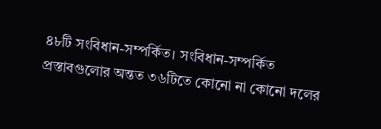৪৮টি সংবিধান-সম্পর্কিত। সংবিধান-সম্পর্কিত প্রস্তাবগুলোর অন্তত ৩৬টিতে কোনো না কোনো দলের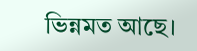ভিন্নমত আছে।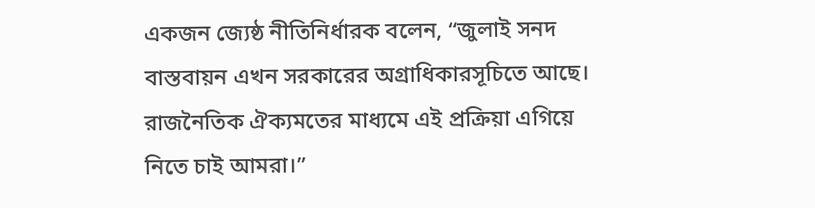একজন জ্যেষ্ঠ নীতিনির্ধারক বলেন, “জুলাই সনদ বাস্তবায়ন এখন সরকারের অগ্রাধিকারসূচিতে আছে। রাজনৈতিক ঐক্যমতের মাধ্যমে এই প্রক্রিয়া এগিয়ে নিতে চাই আমরা।”